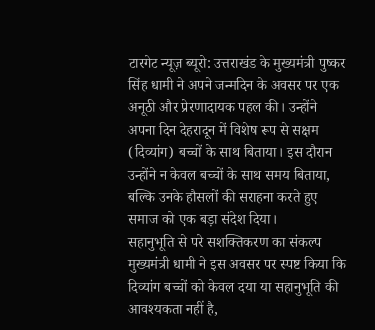टारगेट न्यूज़ ब्यूरो: उत्तराखंड के मुख्यमंत्री पुष्कर सिंह धामी ने अपने जन्मदिन के अवसर पर एक अनूठी और प्रेरणादायक पहल की। उन्होंने अपना दिन देहरादून में विशेष रूप से सक्षम (दिव्यांग) बच्चों के साथ बिताया। इस दौरान उन्होंने न केवल बच्चों के साथ समय बिताया, बल्कि उनके हौसलों की सराहना करते हुए समाज को एक बड़ा संदेश दिया।
सहानुभूति से परे सशक्तिकरण का संकल्प
मुख्यमंत्री धामी ने इस अवसर पर स्पष्ट किया कि दिव्यांग बच्चों को केवल दया या सहानुभूति की आवश्यकता नहीं है,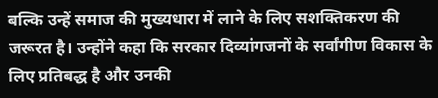बल्कि उन्हें समाज की मुख्यधारा में लाने के लिए सशक्तिकरण की जरूरत है। उन्होंने कहा कि सरकार दिव्यांगजनों के सर्वांगीण विकास के लिए प्रतिबद्ध है और उनकी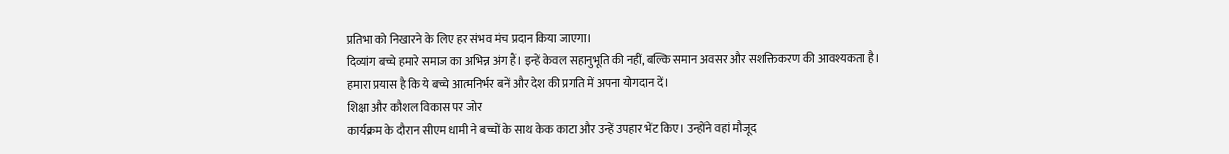प्रतिभा को निखारने के लिए हर संभव मंच प्रदान किया जाएगा।
दिव्यांग बच्चे हमारे समाज का अभिन्न अंग हैं। इन्हें केवल सहानुभूति की नहीं, बल्कि समान अवसर और सशक्तिकरण की आवश्यकता है। हमारा प्रयास है कि ये बच्चे आत्मनिर्भर बनें और देश की प्रगति में अपना योगदान दें।
शिक्षा और कौशल विकास पर जोर
कार्यक्रम के दौरान सीएम धामी ने बच्चों के साथ केक काटा और उन्हें उपहार भेंट किए। उन्होंने वहां मौजूद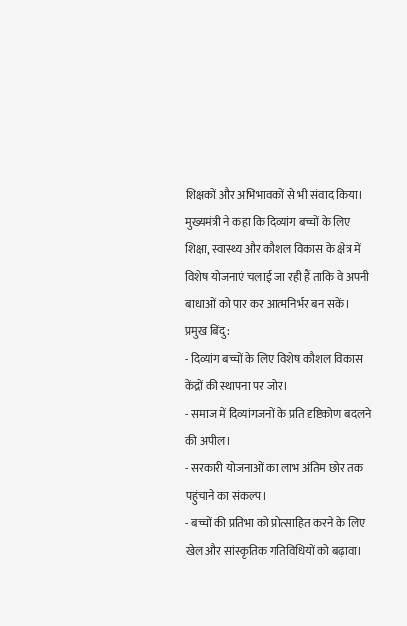शिक्षकों और अभिभावकों से भी संवाद किया। मुख्यमंत्री ने कहा कि दिव्यांग बच्चों के लिए शिक्षा, स्वास्थ्य और कौशल विकास के क्षेत्र में विशेष योजनाएं चलाई जा रही हैं ताकि वे अपनी बाधाओं को पार कर आत्मनिर्भर बन सकें।
प्रमुख बिंदु:
- दिव्यांग बच्चों के लिए विशेष कौशल विकास केंद्रों की स्थापना पर जोर।
- समाज में दिव्यांगजनों के प्रति दृष्टिकोण बदलने की अपील।
- सरकारी योजनाओं का लाभ अंतिम छोर तक पहुंचाने का संकल्प।
- बच्चों की प्रतिभा को प्रोत्साहित करने के लिए खेल और सांस्कृतिक गतिविधियों को बढ़ावा।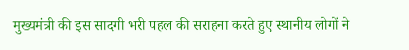मुख्यमंत्री की इस सादगी भरी पहल की सराहना करते हुए स्थानीय लोगों ने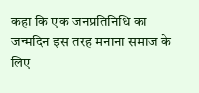कहा कि एक जनप्रतिनिधि का जन्मदिन इस तरह मनाना समाज के लिए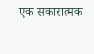एक सकारात्मक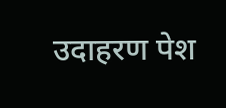उदाहरण पेश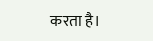करता है।